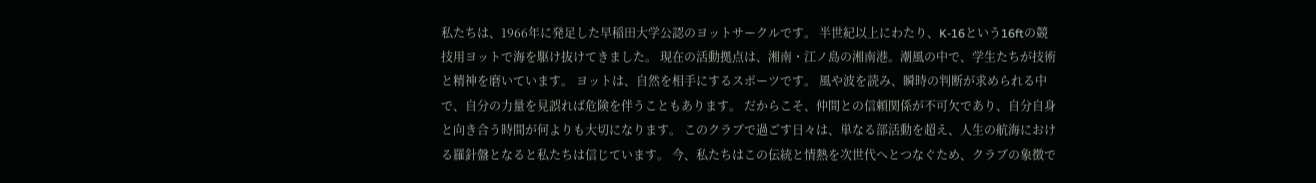私たちは、1966年に発足した早稲田大学公認のヨットサークルです。 半世紀以上にわたり、K-16という16ftの競技用ヨットで海を駆け抜けてきました。 現在の活動拠点は、湘南・江ノ島の湘南港。潮風の中で、学生たちが技術と精神を磨いています。 ヨットは、自然を相手にするスポーツです。 風や波を読み、瞬時の判断が求められる中で、自分の力量を見誤れば危険を伴うこともあります。 だからこそ、仲間との信頼関係が不可欠であり、自分自身と向き合う時間が何よりも大切になります。 このクラブで過ごす日々は、単なる部活動を超え、人生の航海における羅針盤となると私たちは信じています。 今、私たちはこの伝統と情熱を次世代へとつなぐため、クラブの象徴で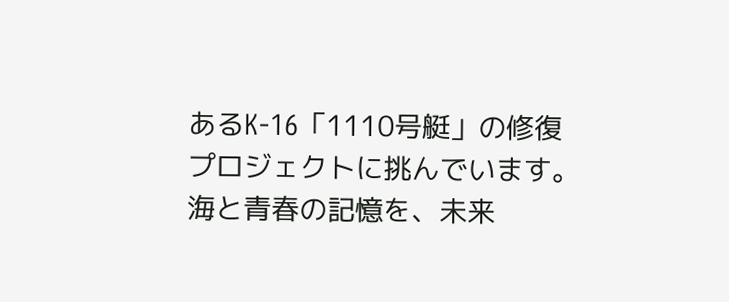あるK-16「1110号艇」の修復プロジェクトに挑んでいます。 海と青春の記憶を、未来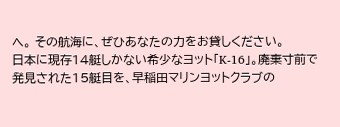へ。 その航海に、ぜひあなたの力をお貸しください。
日本に現存14艇しかない希少なヨット「K-16」。廃棄寸前で発見された15艇目を、早稲田マリンヨットクラブの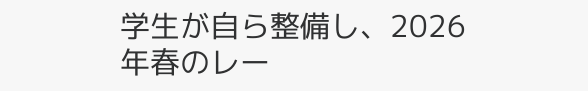学生が自ら整備し、2026年春のレー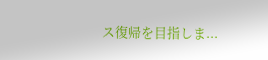ス復帰を目指しま...